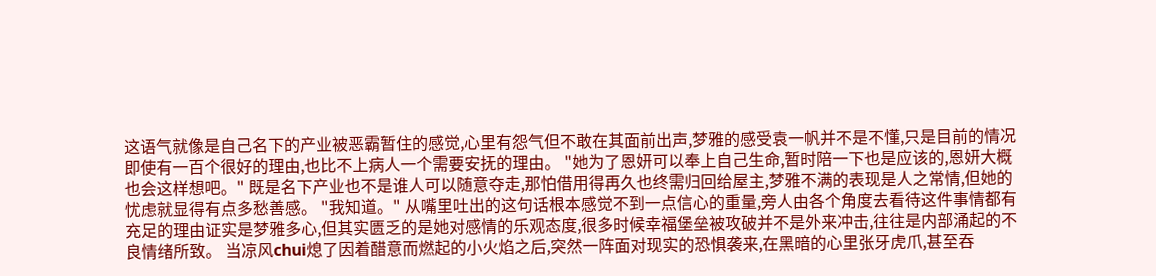这语气就像是自己名下的产业被恶霸暂住的感觉,心里有怨气但不敢在其面前出声,梦雅的感受袁一帆并不是不懂,只是目前的情况即使有一百个很好的理由,也比不上病人一个需要安抚的理由。 "她为了恩妍可以奉上自己生命,暂时陪一下也是应该的,恩妍大概也会这样想吧。" 既是名下产业也不是谁人可以随意夺走,那怕借用得再久也终需归回给屋主,梦雅不满的表现是人之常情,但她的忧虑就显得有点多愁善感。 "我知道。" 从嘴里吐出的这句话根本感觉不到一点信心的重量,旁人由各个角度去看待这件事情都有充足的理由证实是梦雅多心,但其实匮乏的是她对感情的乐观态度,很多时候幸福堡垒被攻破并不是外来冲击,往往是内部涌起的不良情绪所致。 当凉风chui熄了因着醋意而燃起的小火焰之后,突然一阵面对现实的恐惧袭来,在黑暗的心里张牙虎爪,甚至吞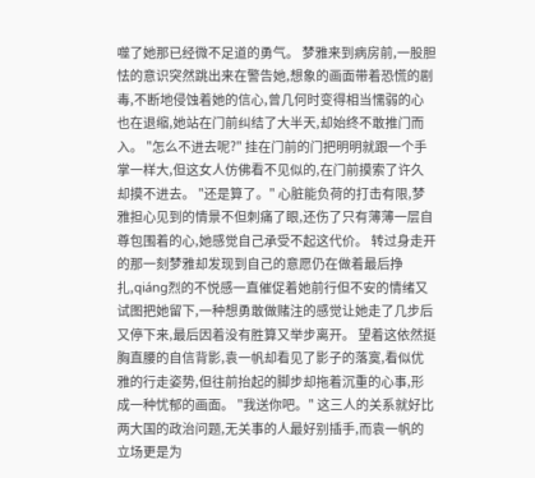噬了她那已经微不足道的勇气。 梦雅来到病房前,一股胆怯的意识突然跳出来在警告她,想象的画面带着恐慌的剧毒,不断地侵蚀着她的信心,曾几何时变得相当懦弱的心也在退缩,她站在门前纠结了大半天,却始终不敢推门而入。 "怎么不进去呢?" 挂在门前的门把明明就跟一个手掌一样大,但这女人仿佛看不见似的,在门前摸索了许久却摸不进去。 "还是算了。" 心脏能负荷的打击有限,梦雅担心见到的情景不但刺痛了眼,还伤了只有薄薄一层自尊包围着的心,她感觉自己承受不起这代价。 转过身走开的那一刻梦雅却发现到自己的意愿仍在做着最后挣扎,qiáng烈的不悦感一直催促着她前行但不安的情绪又试图把她留下,一种想勇敢做赌注的感觉让她走了几步后又停下来,最后因着没有胜算又举步离开。 望着这依然挺胸直腰的自信背影,袁一帆却看见了影子的落寞,看似优雅的行走姿势,但往前抬起的脚步却拖着沉重的心事,形成一种忧郁的画面。 "我送你吧。" 这三人的关系就好比两大国的政治问题,无关事的人最好别插手,而袁一帆的立场更是为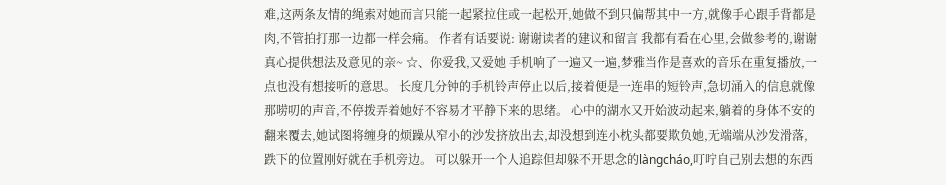难,这两条友情的绳索对她而言只能一起紧拉住或一起松开,她做不到只偏帮其中一方,就像手心跟手背都是肉,不管拍打那一边都一样会痛。 作者有话要说: 谢谢读者的建议和留言 我都有看在心里,会做参考的,谢谢真心提供想法及意见的亲~ ☆、你爱我,又爱她 手机响了一遍又一遍,梦雅当作是喜欢的音乐在重复播放,一点也没有想接听的意思。 长度几分钟的手机铃声停止以后,接着便是一连串的短铃声,急切涌入的信息就像那唠叨的声音,不停拨弄着她好不容易才平静下来的思绪。 心中的湖水又开始波动起来,躺着的身体不安的翻来覆去,她试图将缠身的烦躁从窄小的沙发挤放出去,却没想到连小枕头都要欺负她,无端端从沙发滑落,跌下的位置刚好就在手机旁边。 可以躲开一个人追踪但却躲不开思念的làngcháo,叮咛自己别去想的东西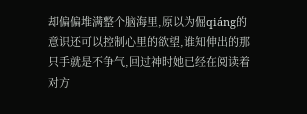却偏偏堆满整个脑海里,原以为倔qiáng的意识还可以控制心里的欲望,谁知伸出的那只手就是不争气,回过神时她已经在阅读着对方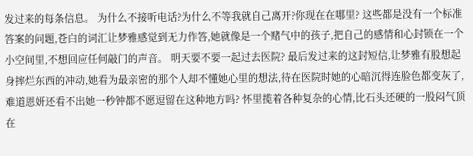发过来的每条信息。 为什么不接听电话?为什么不等我就自己离开?你现在在哪里? 这些都是没有一个标准答案的问题,苍白的词汇让梦雅感觉到无力作答,她就像是一个赌气中的孩子,把自己的感情和心封锁在一个小空间里,不想回应任何敲门的声音。 明天要不要一起过去医院? 最后发过来的这封短信,让梦雅有股想起身摔烂东西的冲动,她看为最亲密的那个人却不懂她心里的想法,待在医院时她的心暗沉得连脸色都变灰了,难道恩妍还看不出她一秒钟都不愿逗留在这种地方吗? 怀里揽着各种复杂的心情,比石头还硬的一股闷气顶在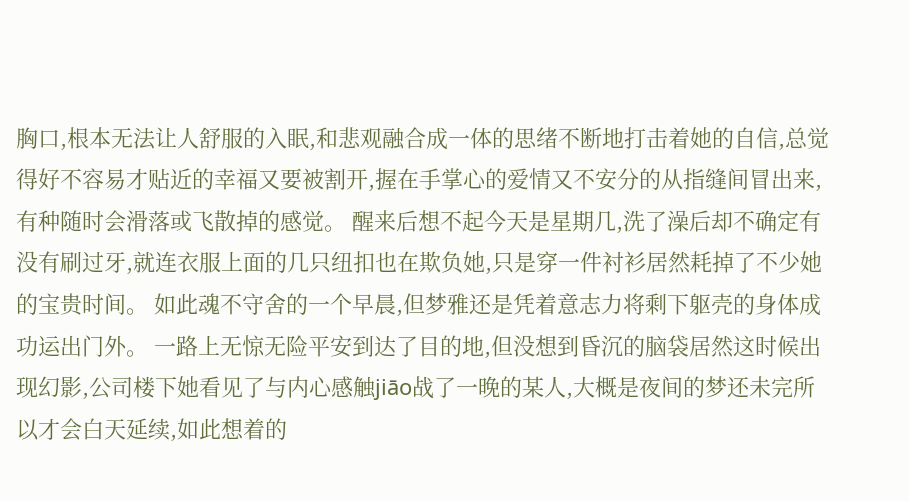胸口,根本无法让人舒服的入眠,和悲观融合成一体的思绪不断地打击着她的自信,总觉得好不容易才贴近的幸福又要被割开,握在手掌心的爱情又不安分的从指缝间冒出来,有种随时会滑落或飞散掉的感觉。 醒来后想不起今天是星期几,洗了澡后却不确定有没有刷过牙,就连衣服上面的几只纽扣也在欺负她,只是穿一件衬衫居然耗掉了不少她的宝贵时间。 如此魂不守舍的一个早晨,但梦雅还是凭着意志力将剩下躯壳的身体成功运出门外。 一路上无惊无险平安到达了目的地,但没想到昏沉的脑袋居然这时候出现幻影,公司楼下她看见了与内心感触jiāo战了一晚的某人,大概是夜间的梦还未完所以才会白天延续,如此想着的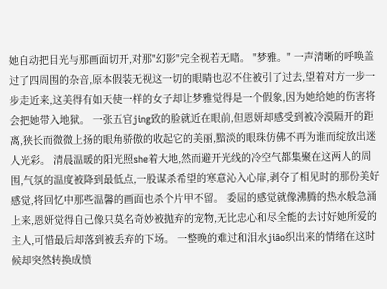她自动把目光与那画面切开,对那"幻影"完全视若无睹。 "梦雅。" 一声清晰的呼唤盖过了四周围的杂音,原本假装无视这一切的眼睛也忍不住被引了过去,望着对方一步一步走近来,这美得有如天使一样的女子却让梦雅觉得是一个假象,因为她给她的伤害将会把她带入地狱。 一张五官jing致的脸就近在眼前,但恩妍却感受到被冷漠隔开的距离,狭长而微微上扬的眼角骄傲的收起它的美丽,黯淡的眼珠仿佛不再为谁而绽放出迷人光彩。 清晨温暖的阳光照she着大地,然而避开光线的冷空气都集聚在这两人的周围,气氛的温度被降到最低点,一股谋杀希望的寒意沁入心扉,剥夺了相见时的那份美好感觉,将回忆中那些温馨的画面也杀个片甲不留。 委屈的感觉就像沸腾的热水般急涌上来,恩妍觉得自己像只莫名奇妙被抛弃的宠物,无比忠心和尽全能的去讨好她所爱的主人,可惜最后却落到被丢弃的下场。 一整晚的难过和泪水jiāo织出来的情绪在这时候却突然转换成愤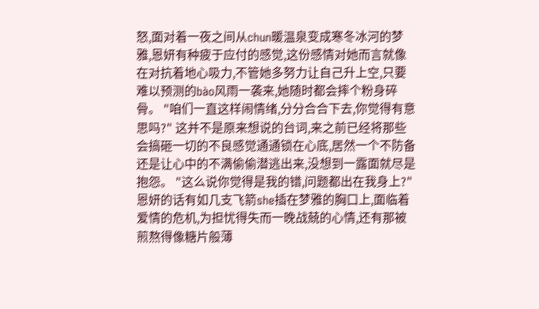怒,面对着一夜之间从chun暖温泉变成寒冬冰河的梦雅,恩妍有种疲于应付的感觉,这份感情对她而言就像在对抗着地心吸力,不管她多努力让自己升上空,只要难以预测的bào风雨一袭来,她随时都会摔个粉身碎骨。 "咱们一直这样闹情绪,分分合合下去,你觉得有意思吗?" 这并不是原来想说的台词,来之前已经将那些会搞砸一切的不良感觉通通锁在心底,居然一个不防备还是让心中的不满偷偷潜逃出来,没想到一露面就尽是抱怨。 "这么说你觉得是我的错,问题都出在我身上?" 恩妍的话有如几支飞箭she插在梦雅的胸口上,面临着爱情的危机,为担忧得失而一晚战兢的心情,还有那被煎熬得像糖片般薄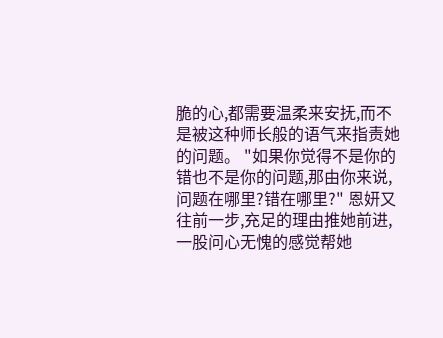脆的心,都需要温柔来安抚,而不是被这种师长般的语气来指责她的问题。 "如果你觉得不是你的错也不是你的问题,那由你来说,问题在哪里?错在哪里?" 恩妍又往前一步,充足的理由推她前进,一股问心无愧的感觉帮她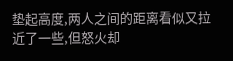垫起高度,两人之间的距离看似又拉近了一些,但怒火却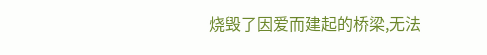烧毁了因爱而建起的桥梁,无法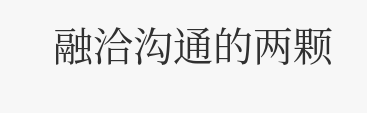融洽沟通的两颗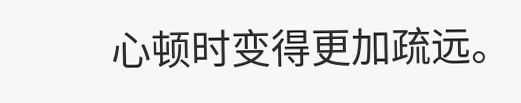心顿时变得更加疏远。